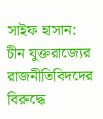সাইফ হাসান: চীন যুক্তরাজ্যের রাজনীতিবিদদের বিরুদ্ধে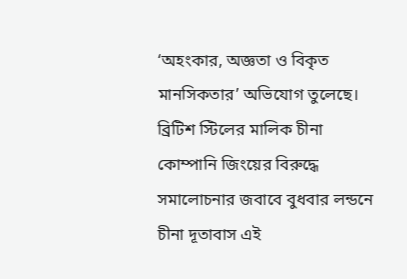‘অহংকার, অজ্ঞতা ও বিকৃত মানসিকতার’ অভিযোগ তুলেছে। ব্রিটিশ স্টিলের মালিক চীনা কোম্পানি জিংয়ের বিরুদ্ধে সমালোচনার জবাবে বুধবার লন্ডনে চীনা দূতাবাস এই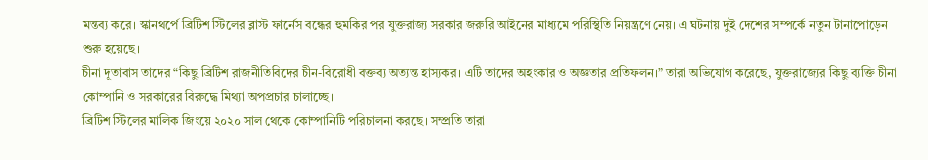মন্তব্য করে। স্কানথর্পে ব্রিটিশ স্টিলের ব্লাস্ট ফার্নেস বন্ধের হুমকির পর যুক্তরাজ্য সরকার জরুরি আইনের মাধ্যমে পরিস্থিতি নিয়ন্ত্রণে নেয়। এ ঘটনায় দুই দেশের সম্পর্কে নতুন টানাপোড়েন শুরু হয়েছে।
চীনা দূতাবাস তাদের “কিছু ব্রিটিশ রাজনীতিবিদের চীন-বিরোধী বক্তব্য অত্যন্ত হাস্যকর। এটি তাদের অহংকার ও অজ্ঞতার প্রতিফলন।” তারা অভিযোগ করেছে, যুক্তরাজ্যের কিছু ব্যক্তি চীনা কোম্পানি ও সরকারের বিরুদ্ধে মিথ্যা অপপ্রচার চালাচ্ছে।
ব্রিটিশ স্টিলের মালিক জিংয়ে ২০২০ সাল থেকে কোম্পানিটি পরিচালনা করছে। সম্প্রতি তারা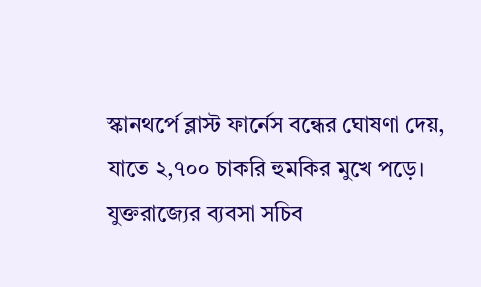স্কানথর্পে ব্লাস্ট ফার্নেস বন্ধের ঘোষণা দেয়, যাতে ২,৭০০ চাকরি হুমকির মুখে পড়ে। যুক্তরাজ্যের ব্যবসা সচিব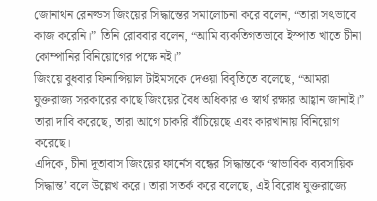জোনাথন রেনল্ডস জিংয়ের সিদ্ধান্তের সমালোচনা করে বলেন, “তারা সৎভাবে কাজ করেনি।” তিনি রোববার বলেন, “আমি ব্যকতিগতভাবে ইস্পাত খাতে চীনা কোম্পানির বিনিয়োগের পক্ষে নই।”
জিংয়ে বুধবার ফিনান্সিয়াল টাইমসকে দেওয়া বিবৃতিতে বলেছে, “আমরা যুক্তরাজ্য সরকারের কাছে জিংয়ের বৈধ অধিকার ও স্বার্থ রক্ষার আহ্বান জানাই।” তারা দাবি করেছে, তারা আগে চাকরি বাঁচিয়েছে এবং কারখানায় বিনিয়োগ করেছে।
এদিকে, চীনা দূতাবাস জিংয়ের ফার্নেস বন্ধের সিদ্ধান্তকে ‘স্বাভাবিক ব্যবসায়িক সিদ্ধান্ত’ বলে উল্লেখ করে। তারা সতর্ক করে বলেছে, এই বিরোধ যুক্তরাজ্যে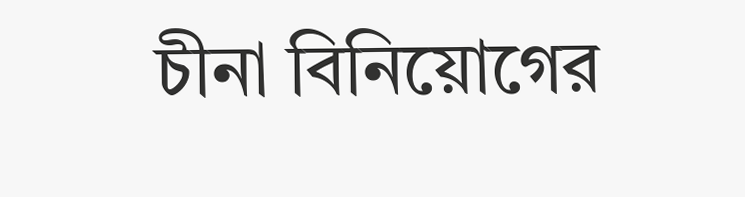চীনা বিনিয়োগের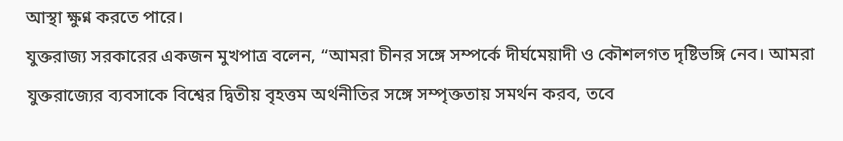আস্থা ক্ষুণ্ন করতে পারে।
যুক্তরাজ্য সরকারের একজন মুখপাত্র বলেন, “আমরা চীনর সঙ্গে সম্পর্কে দীর্ঘমেয়াদী ও কৌশলগত দৃষ্টিভঙ্গি নেব। আমরা যুক্তরাজ্যের ব্যবসাকে বিশ্বের দ্বিতীয় বৃহত্তম অর্থনীতির সঙ্গে সম্পৃক্ততায় সমর্থন করব, তবে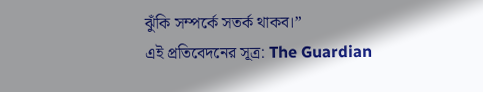ঝুঁকি সম্পর্কে সতর্ক থাকব।”
এই প্রতিবেদনের সূত্র: The Guardian